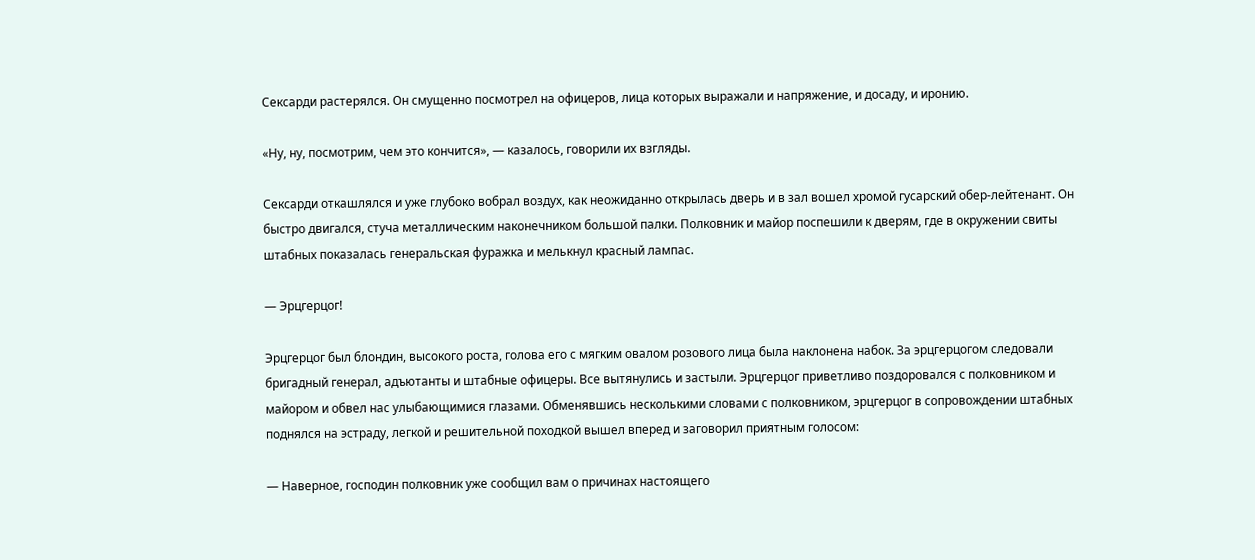Сексарди растерялся. Он смущенно посмотрел на офицеров, лица которых выражали и напряжение, и досаду, и иронию.

«Ну, ну, посмотрим, чем это кончится», — казалось, говорили их взгляды.

Сексарди откашлялся и уже глубоко вобрал воздух, как неожиданно открылась дверь и в зал вошел хромой гусарский обер-лейтенант. Он быстро двигался, стуча металлическим наконечником большой палки. Полковник и майор поспешили к дверям, где в окружении свиты штабных показалась генеральская фуражка и мелькнул красный лампас.

— Эрцгерцог!

Эрцгерцог был блондин, высокого роста, голова его с мягким овалом розового лица была наклонена набок. За эрцгерцогом следовали бригадный генерал, адъютанты и штабные офицеры. Все вытянулись и застыли. Эрцгерцог приветливо поздоровался с полковником и майором и обвел нас улыбающимися глазами. Обменявшись несколькими словами с полковником, эрцгерцог в сопровождении штабных поднялся на эстраду, легкой и решительной походкой вышел вперед и заговорил приятным голосом:

— Наверное, господин полковник уже сообщил вам о причинах настоящего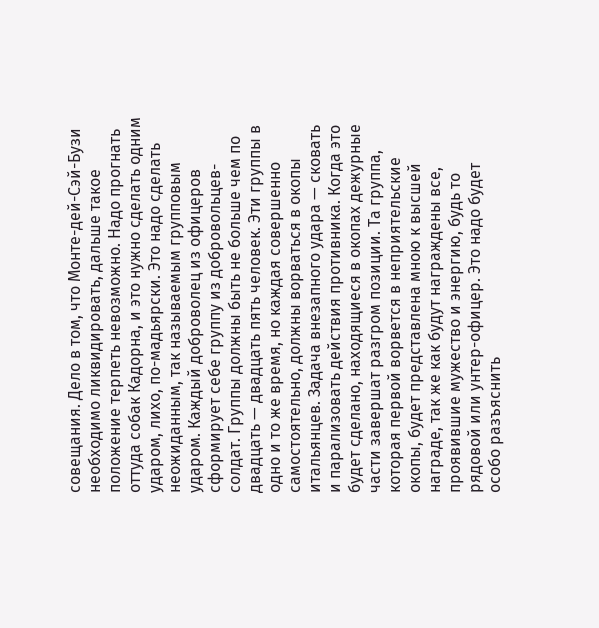совещания. Дело в том, что Монте-дей-Сэй-Бузи необходимо ликвидировать, дальше такое положение терпеть невозможно. Надо прогнать оттуда собак Кадорна, и это нужно сделать одним ударом, лихо, по-мадьярски. Это надо сделать неожиданным, так называемым групповым ударом. Каждый доброволец из офицеров сформирует себе группу из добровольцев-солдат. Группы должны быть не больше чем по двадцать — двадцать пять человек. Эти группы в одно и то же время, но каждая совершенно самостоятельно, должны ворваться в окопы итальянцев. Задача внезапного удара — сковать и парализовать действия противника. Когда это будет сделано, находящиеся в окопах дежурные части завершат разгром позиции. Та группа, которая первой ворвется в неприятельские окопы, будет представлена мною к высшей награде, так же как будут награждены все, проявившие мужество и энергию, будь то рядовой или унтер-офицер. Это надо будет особо разъяснить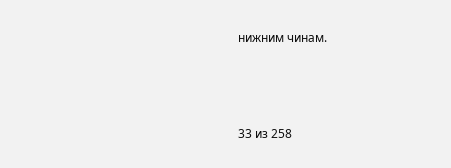нижним чинам.



33 из 258